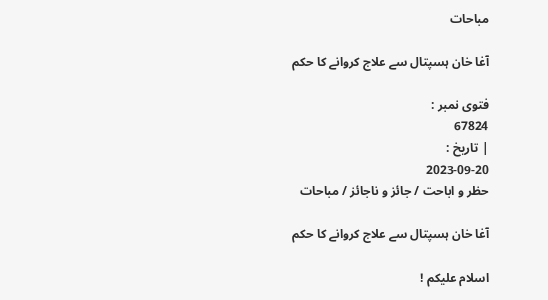مباحات

آغا خان ہسپتال سے علاج کروانے کا حکم

فتوی نمبر :
67824
| تاریخ :
2023-09-20
حظر و اباحت / جائز و ناجائز / مباحات

آغا خان ہسپتال سے علاج کروانے کا حکم

اسلام علیکم !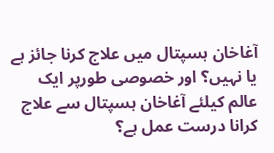آغاخان ہسپتال میں علاج کرنا جائز ہے یا نہیں؟ اور خصوصی طورپر ایک عالم کیلئے آغاخان ہسپتال سے علاج کرانا درست عمل ہے؟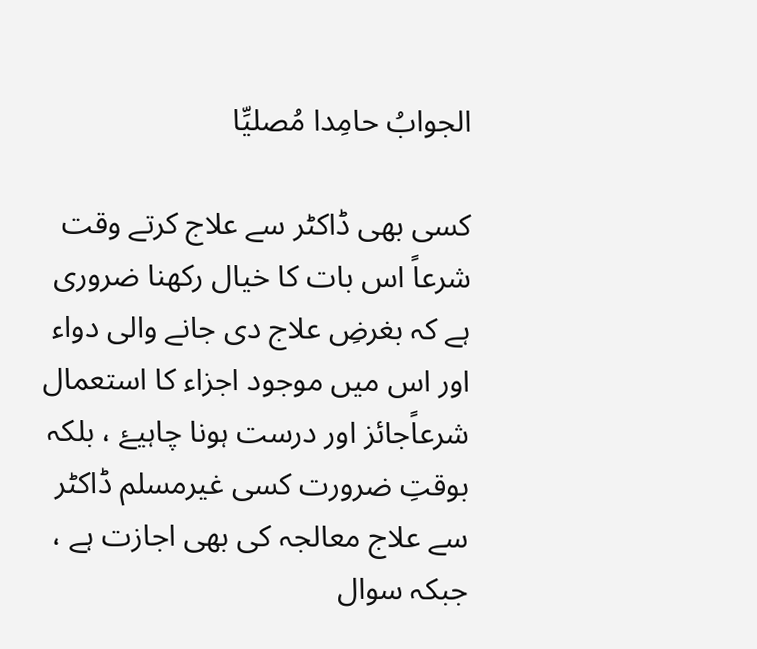الجوابُ حامِدا مُصلیِّا

کسی بھی ڈاکٹر سے علاج کرتے وقت شرعاً اس بات کا خیال رکھنا ضروری ہے کہ بغرضِ علاج دی جانے والی دواء اور اس میں موجود اجزاء کا استعمال شرعاًجائز اور درست ہونا چاہیۓ ، بلکہ بوقتِ ضرورت کسی غیرمسلم ڈاکٹر سے علاج معالجہ کی بھی اجازت ہے ، جبکہ سوال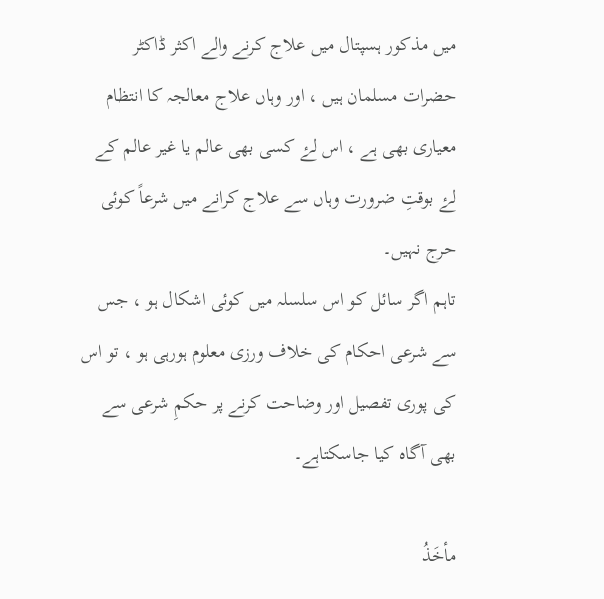میں مذکور ہسپتال میں علاج کرنے والے اکثر ڈاکٹر حضرات مسلمان ہیں ، اور وہاں علاج معالجہ کا انتظام معیاری بھی ہے ، اس لۓ کسی بھی عالم یا غیر عالم کے لۓ بوقتِ ضرورت وہاں سے علاج کرانے میں شرعاً کوئی حرج نہیں۔
تاہم اگر سائل کو اس سلسلہ میں کوئی اشکال ہو ، جس سے شرعی احکام کی خلاف ورزی معلوم ہورہی ہو ، تو اس کی پوری تفصیل اور وضاحت کرنے پر حکمِ شرعی سے بھی آگاہ کیا جاسکتاہے۔

مأخَذُ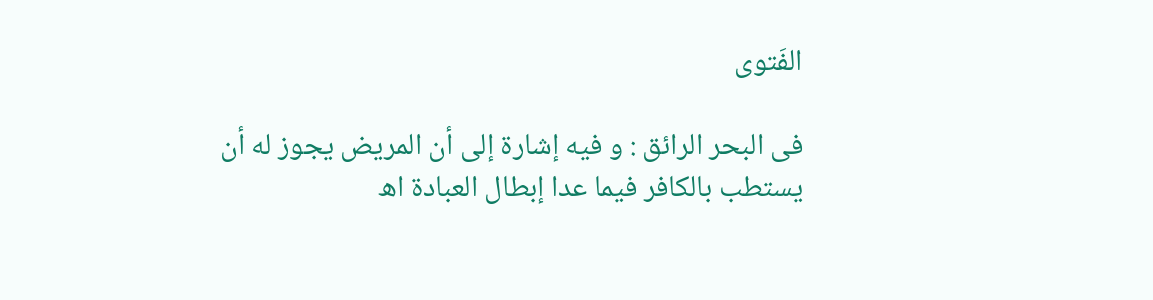الفَتوی

فی البحر الرائق : و فيه إشارة إلى أن المريض يجوز له أن يستطب بالكافر فيما عدا إبطال العبادة اھ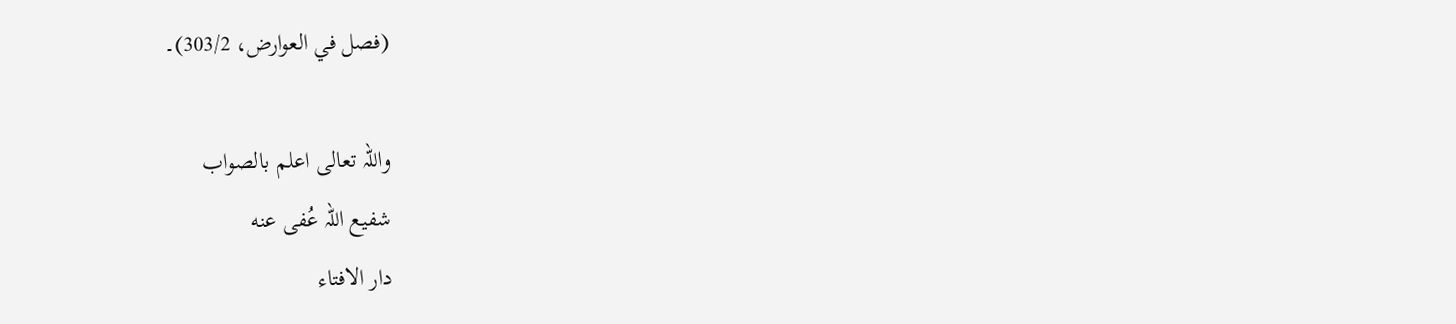(فصل في العوارض، 303/2)۔

واللہ تعالی اعلم بالصواب
شفیع اللہ عُفی عنه
دار الافتاء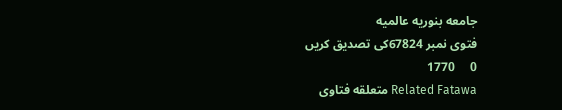جامعه بنوریه عالمیه
فتوی نمبر 67824کی تصدیق کریں
0     1770
Related Fatawa متعلقه فتاوی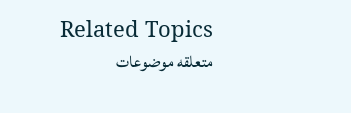Related Topics متعلقه موضوعات